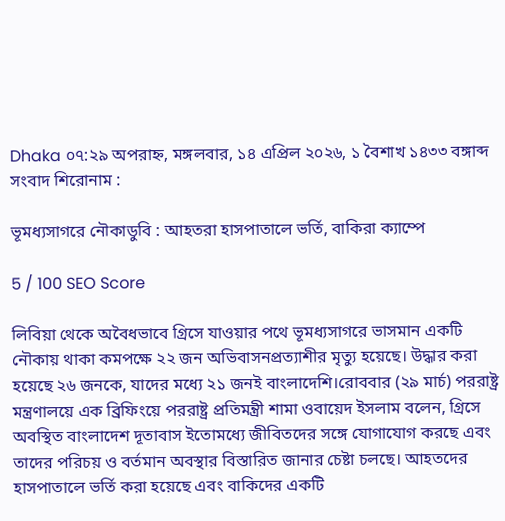Dhaka ০৭:২৯ অপরাহ্ন, মঙ্গলবার, ১৪ এপ্রিল ২০২৬, ১ বৈশাখ ১৪৩৩ বঙ্গাব্দ
সংবাদ শিরোনাম :

ভূমধ্যসাগরে নৌকাডু‌বি : আহতরা হাসপাতালে ভ‌র্তি, বাকিরা ক্যাম্পে

5 / 100 SEO Score

লিবিয়া থেকে অবৈধভাবে গ্রিসে যাওয়ার পথে ভূমধ্যসাগরে ভাসমান একটি নৌকায় থাকা কমপক্ষে ২২ জন অভিবাসনপ্রত্যাশীর মৃত্যু হয়েছে। উদ্ধার করা হয়েছে ২৬ জনকে, যাদের মধ্যে ২১ জনই বাংলাদেশি।রোববার (২৯ মার্চ) পররাষ্ট্র মন্ত্রণালয়ে এক ব্রিফিংয়ে পররাষ্ট্র প্রতিমন্ত্রী শামা ওবায়েদ ইসলাম বলেন, গ্রিসে অবস্থিত বাংলাদেশ দূতাবাস ইতোমধ্যে জীবিতদের সঙ্গে যোগাযোগ করছে এবং তাদের পরিচয় ও বর্তমান অবস্থার বিস্তারিত জানার চেষ্টা চলছে। আহতদের হাসপাতালে ভর্তি করা হয়েছে এবং বাকিদের একটি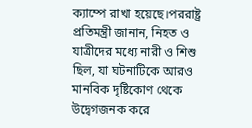ক্যাম্পে রাখা হয়েছে।পররাষ্ট্র প্রতিমন্ত্রী জানান, নিহত ও যাত্রীদের মধ্যে নারী ও শিশু ছিল, যা ঘটনাটিকে আরও মানবিক দৃষ্টিকোণ থেকে উদ্বেগজনক করে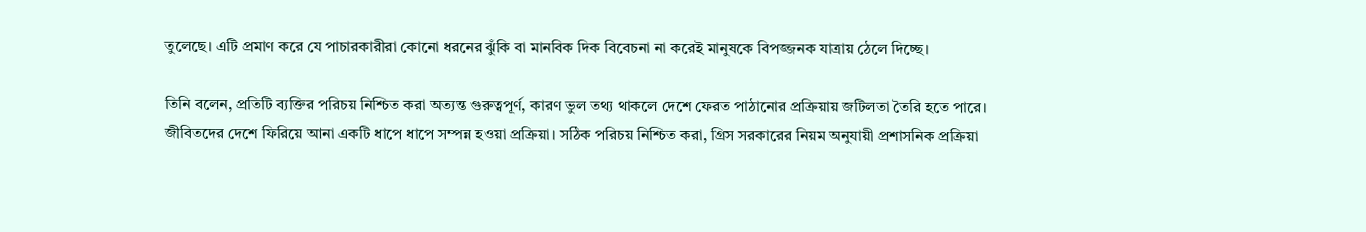তুলেছে। এটি প্রমাণ করে যে পাচারকারীরা কোনো ধরনের ঝুঁকি বা মানবিক দিক বিবেচনা না করেই মানুষকে বিপজ্জনক যাত্রায় ঠেলে দিচ্ছে।

তিনি বলেন, প্রতিটি ব্যক্তির পরিচয় নিশ্চিত করা অত্যন্ত গুরুত্বপূর্ণ, কারণ ভুল তথ্য থাকলে দেশে ফেরত পাঠানোর প্রক্রিয়ায় জটিলতা তৈরি হতে পারে। জীবিতদের দেশে ফিরিয়ে আনা একটি ধাপে ধাপে সম্পন্ন হওয়া প্রক্রিয়া। সঠিক পরিচয় নিশ্চিত করা, গ্রিস সরকারের নিয়ম অনুযায়ী প্রশাসনিক প্রক্রিয়া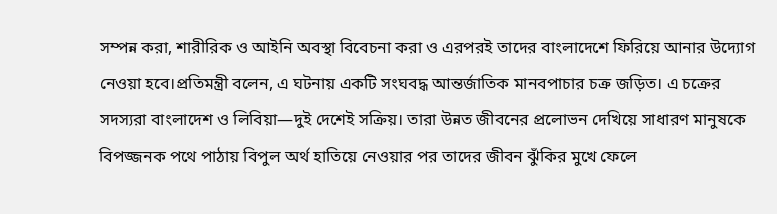সম্পন্ন করা, শারীরিক ও আইনি অবস্থা বিবেচনা করা ও এরপরই তাদের বাংলাদেশে ফিরিয়ে আনার উদ্যোগ নেওয়া হবে।প্রতিমন্ত্রী বলেন, এ ঘটনায় একটি সংঘবদ্ধ আন্তর্জাতিক মানবপাচার চক্র জড়িত। এ চক্রের সদস্যরা বাংলাদেশ ও লিবিয়া—দুই দেশেই সক্রিয়। তারা উন্নত জীবনের প্রলোভন দেখিয়ে সাধারণ মানুষকে বিপজ্জনক পথে পাঠায় বিপুল অর্থ হাতিয়ে নেওয়ার পর তাদের জীবন ঝুঁকির মুখে ফেলে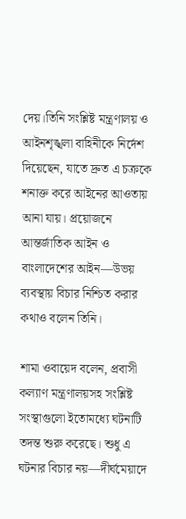দেয়।তিনি সংশ্লিষ্ট মন্ত্রণালয় ও আইনশৃঙ্খলা বাহিনীকে নির্দেশ দিয়েছেন, যাতে দ্রুত এ চক্রকে শনাক্ত করে আইনের আওতায় আনা যায়। প্রয়োজনে আন্তর্জাতিক আইন ও বাংলাদেশের আইন—উভয় ব্যবস্থায় বিচার নিশ্চিত করার কথাও বলেন তিনি।

শামা ওবা‌য়েদ বলেন, প্রবাসী কল্যাণ মন্ত্রণালয়সহ সংশ্লিষ্ট সংস্থাগুলো ইতোমধ্যে ঘটনাটি তদন্ত শুরু করেছে। শুধু এ ঘটনার বিচার নয়—দীর্ঘমেয়াদে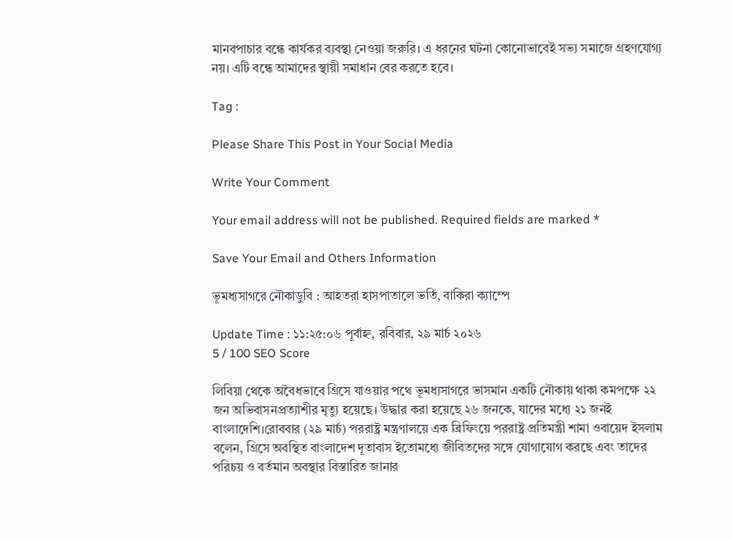মানবপাচার বন্ধে কার্যকর ব্যবস্থা নেওয়া জরুরি। এ ধরনের ঘটনা কোনোভাবেই সভ্য সমাজে গ্রহণযোগ্য নয়। এটি বন্ধে আমাদের স্থায়ী সমাধান বের করতে হবে।

Tag :

Please Share This Post in Your Social Media

Write Your Comment

Your email address will not be published. Required fields are marked *

Save Your Email and Others Information

ভূমধ্যসাগরে নৌকাডু‌বি : আহতরা হাসপাতালে ভ‌র্তি, বাকিরা ক্যাম্পে

Update Time : ১১:২৫:০৬ পূর্বাহ্ন, রবিবার, ২৯ মার্চ ২০২৬
5 / 100 SEO Score

লিবিয়া থেকে অবৈধভাবে গ্রিসে যাওয়ার পথে ভূমধ্যসাগরে ভাসমান একটি নৌকায় থাকা কমপক্ষে ২২ জন অভিবাসনপ্রত্যাশীর মৃত্যু হয়েছে। উদ্ধার করা হয়েছে ২৬ জনকে, যাদের মধ্যে ২১ জনই বাংলাদেশি।রোববার (২৯ মার্চ) পররাষ্ট্র মন্ত্রণালয়ে এক ব্রিফিংয়ে পররাষ্ট্র প্রতিমন্ত্রী শামা ওবায়েদ ইসলাম বলেন, গ্রিসে অবস্থিত বাংলাদেশ দূতাবাস ইতোমধ্যে জীবিতদের সঙ্গে যোগাযোগ করছে এবং তাদের পরিচয় ও বর্তমান অবস্থার বিস্তারিত জানার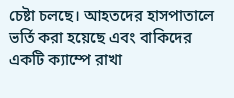চেষ্টা চলছে। আহতদের হাসপাতালে ভর্তি করা হয়েছে এবং বাকিদের একটি ক্যাম্পে রাখা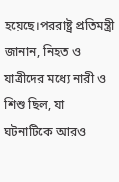হয়েছে।পররাষ্ট্র প্রতিমন্ত্রী জানান, নিহত ও যাত্রীদের মধ্যে নারী ও শিশু ছিল, যা ঘটনাটিকে আরও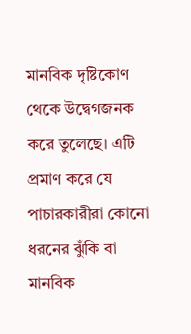মানবিক দৃষ্টিকোণ থেকে উদ্বেগজনক করে তুলেছে। এটি প্রমাণ করে যে পাচারকারীরা কোনো ধরনের ঝুঁকি বা মানবিক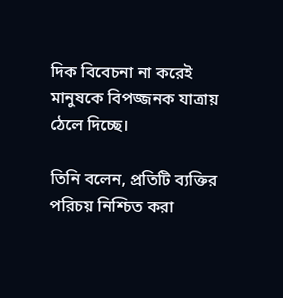দিক বিবেচনা না করেই মানুষকে বিপজ্জনক যাত্রায় ঠেলে দিচ্ছে।

তিনি বলেন, প্রতিটি ব্যক্তির পরিচয় নিশ্চিত করা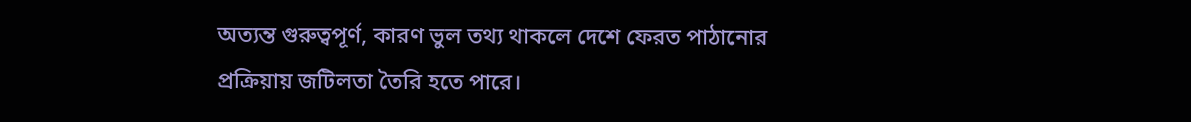অত্যন্ত গুরুত্বপূর্ণ, কারণ ভুল তথ্য থাকলে দেশে ফেরত পাঠানোর প্রক্রিয়ায় জটিলতা তৈরি হতে পারে।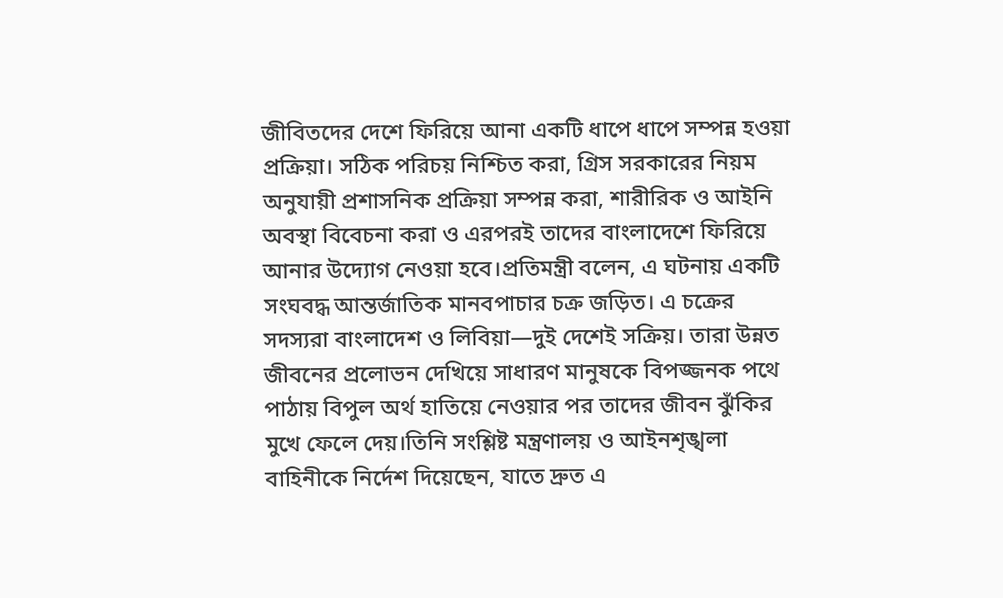জীবিতদের দেশে ফিরিয়ে আনা একটি ধাপে ধাপে সম্পন্ন হওয়া প্রক্রিয়া। সঠিক পরিচয় নিশ্চিত করা, গ্রিস সরকারের নিয়ম অনুযায়ী প্রশাসনিক প্রক্রিয়া সম্পন্ন করা, শারীরিক ও আইনি অবস্থা বিবেচনা করা ও এরপরই তাদের বাংলাদেশে ফিরিয়ে আনার উদ্যোগ নেওয়া হবে।প্রতিমন্ত্রী বলেন, এ ঘটনায় একটি সংঘবদ্ধ আন্তর্জাতিক মানবপাচার চক্র জড়িত। এ চক্রের সদস্যরা বাংলাদেশ ও লিবিয়া—দুই দেশেই সক্রিয়। তারা উন্নত জীবনের প্রলোভন দেখিয়ে সাধারণ মানুষকে বিপজ্জনক পথে পাঠায় বিপুল অর্থ হাতিয়ে নেওয়ার পর তাদের জীবন ঝুঁকির মুখে ফেলে দেয়।তিনি সংশ্লিষ্ট মন্ত্রণালয় ও আইনশৃঙ্খলা বাহিনীকে নির্দেশ দিয়েছেন, যাতে দ্রুত এ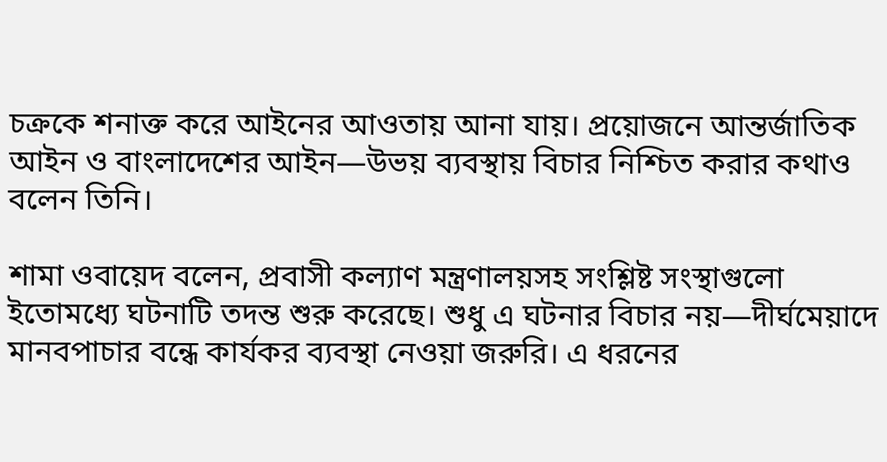চক্রকে শনাক্ত করে আইনের আওতায় আনা যায়। প্রয়োজনে আন্তর্জাতিক আইন ও বাংলাদেশের আইন—উভয় ব্যবস্থায় বিচার নিশ্চিত করার কথাও বলেন তিনি।

শামা ওবা‌য়েদ বলেন, প্রবাসী কল্যাণ মন্ত্রণালয়সহ সংশ্লিষ্ট সংস্থাগুলো ইতোমধ্যে ঘটনাটি তদন্ত শুরু করেছে। শুধু এ ঘটনার বিচার নয়—দীর্ঘমেয়াদে মানবপাচার বন্ধে কার্যকর ব্যবস্থা নেওয়া জরুরি। এ ধরনের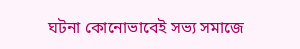ঘটনা কোনোভাবেই সভ্য সমাজে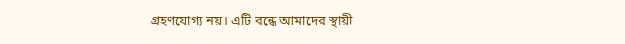গ্রহণযোগ্য নয়। এটি বন্ধে আমাদের স্থায়ী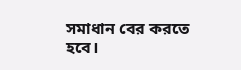সমাধান বের করতে হবে।